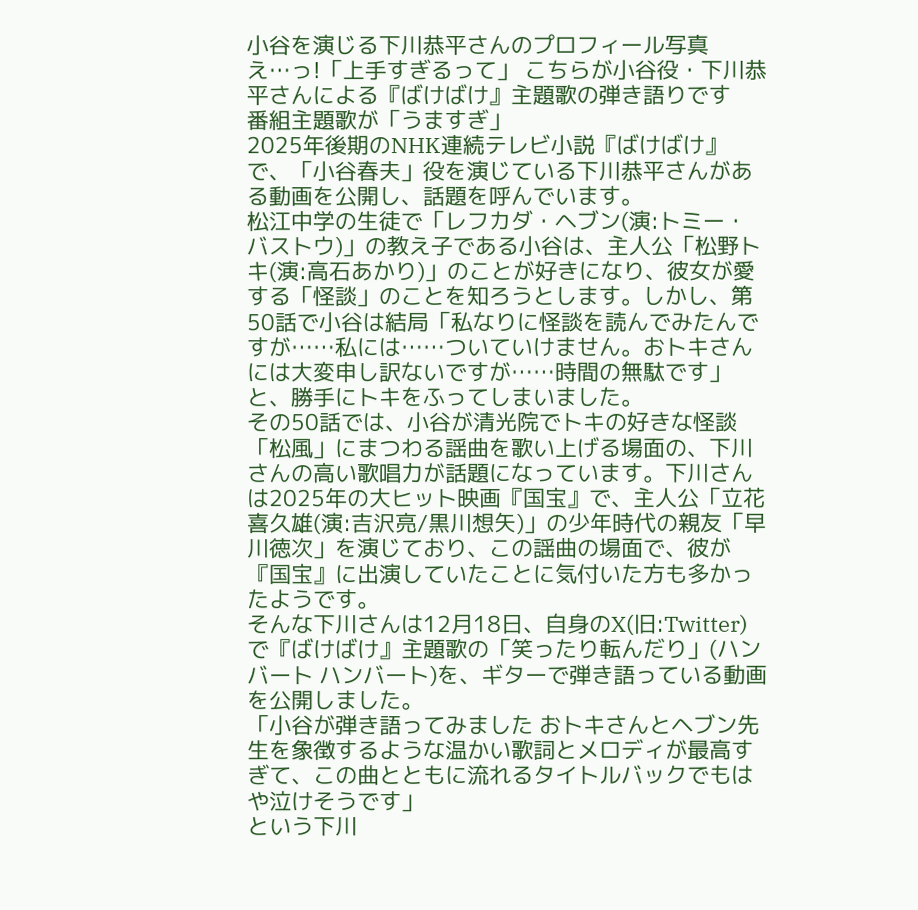小谷を演じる下川恭平さんのプロフィール写真
え…っ!「上手すぎるって」 こちらが小谷役・下川恭平さんによる『ばけばけ』主題歌の弾き語りです
番組主題歌が「うますぎ」
2025年後期のNHK連続テレビ小説『ばけばけ』で、「小谷春夫」役を演じている下川恭平さんがある動画を公開し、話題を呼んでいます。
松江中学の生徒で「レフカダ・ヘブン(演:トミー・バストウ)」の教え子である小谷は、主人公「松野トキ(演:高石あかり)」のことが好きになり、彼女が愛する「怪談」のことを知ろうとします。しかし、第50話で小谷は結局「私なりに怪談を読んでみたんですが……私には……ついていけません。おトキさんには大変申し訳ないですが……時間の無駄です」と、勝手にトキをふってしまいました。
その50話では、小谷が清光院でトキの好きな怪談「松風」にまつわる謡曲を歌い上げる場面の、下川さんの高い歌唱力が話題になっています。下川さんは2025年の大ヒット映画『国宝』で、主人公「立花喜久雄(演:吉沢亮/黒川想矢)」の少年時代の親友「早川徳次」を演じており、この謡曲の場面で、彼が『国宝』に出演していたことに気付いた方も多かったようです。
そんな下川さんは12月18日、自身のX(旧:Twitter)で『ばけばけ』主題歌の「笑ったり転んだり」(ハンバート ハンバート)を、ギターで弾き語っている動画を公開しました。
「小谷が弾き語ってみました おトキさんとヘブン先生を象徴するような温かい歌詞とメロディが最高すぎて、この曲とともに流れるタイトルバックでもはや泣けそうです」
という下川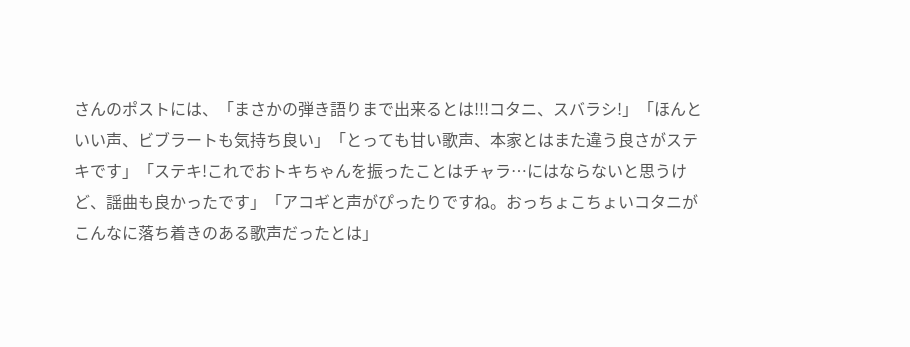さんのポストには、「まさかの弾き語りまで出来るとは!!!コタニ、スバラシ!」「ほんといい声、ビブラートも気持ち良い」「とっても甘い歌声、本家とはまた違う良さがステキです」「ステキ!これでおトキちゃんを振ったことはチャラ…にはならないと思うけど、謡曲も良かったです」「アコギと声がぴったりですね。おっちょこちょいコタニがこんなに落ち着きのある歌声だったとは」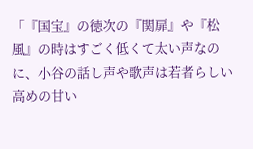「『国宝』の徳次の『関扉』や『松風』の時はすごく低くて太い声なのに、小谷の話し声や歌声は若者らしい高めの甘い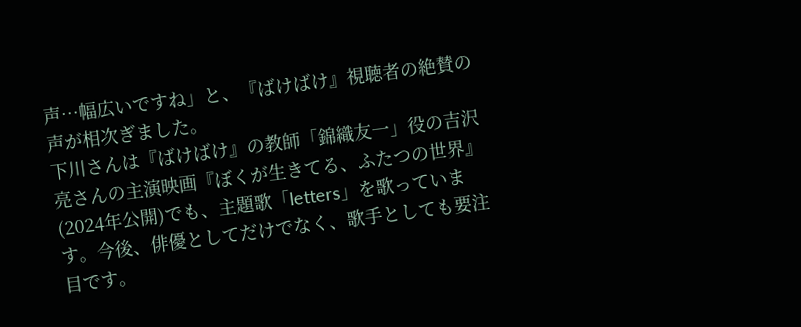声…幅広いですね」と、『ばけばけ』視聴者の絶賛の声が相次ぎました。
下川さんは『ばけばけ』の教師「錦織友一」役の吉沢亮さんの主演映画『ぼくが生きてる、ふたつの世界』(2024年公開)でも、主題歌「letters」を歌っています。今後、俳優としてだけでなく、歌手としても要注目です。